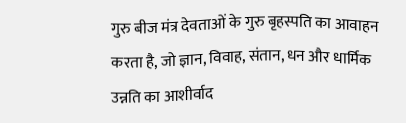गुरु बीज मंत्र देवताओं के गुरु बृहस्पति का आवाहन करता है, जो ज्ञान, विवाह, संतान, धन और धार्मिक उन्नति का आशीर्वाद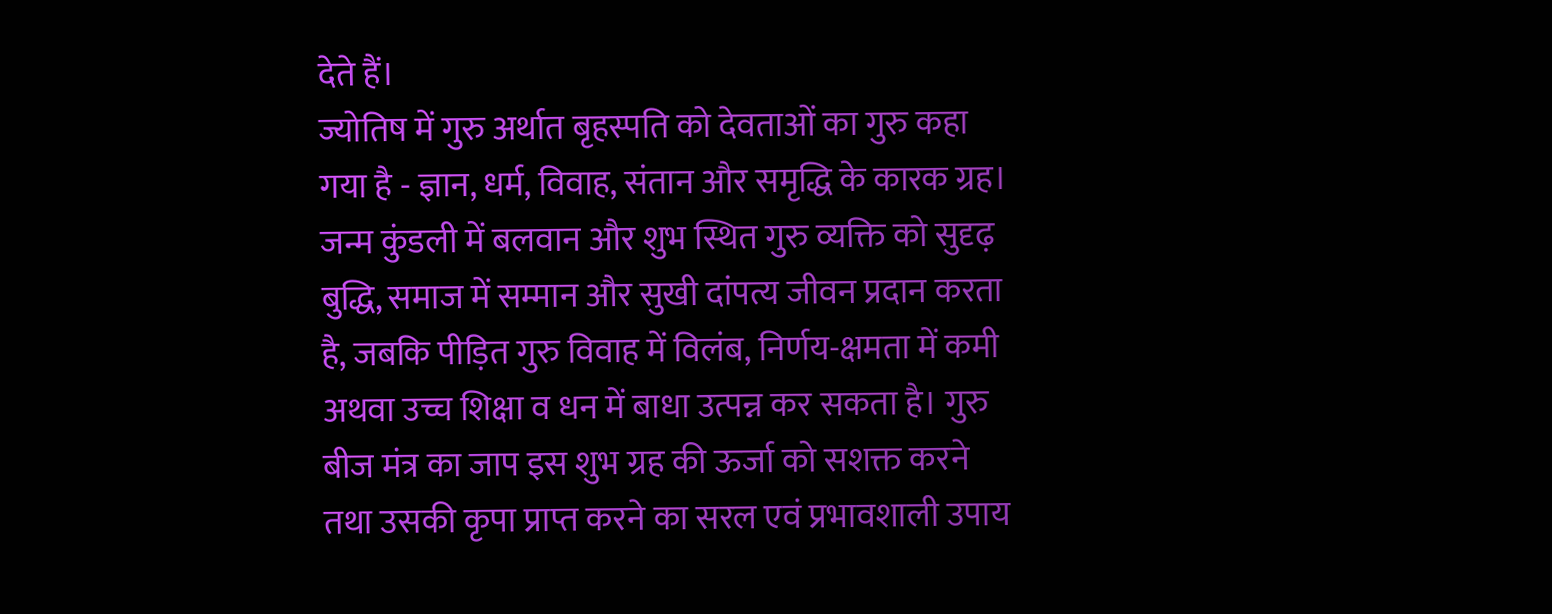देते हैं।
ज्योतिष में गुरु अर्थात बृहस्पति को देवताओं का गुरु कहा गया है - ज्ञान, धर्म, विवाह, संतान और समृद्धि के कारक ग्रह। जन्म कुंडली में बलवान और शुभ स्थित गुरु व्यक्ति को सुदृढ़ बुद्धि, समाज में सम्मान और सुखी दांपत्य जीवन प्रदान करता है, जबकि पीड़ित गुरु विवाह में विलंब, निर्णय-क्षमता में कमी अथवा उच्च शिक्षा व धन में बाधा उत्पन्न कर सकता है। गुरु बीज मंत्र का जाप इस शुभ ग्रह की ऊर्जा को सशक्त करने तथा उसकी कृपा प्राप्त करने का सरल एवं प्रभावशाली उपाय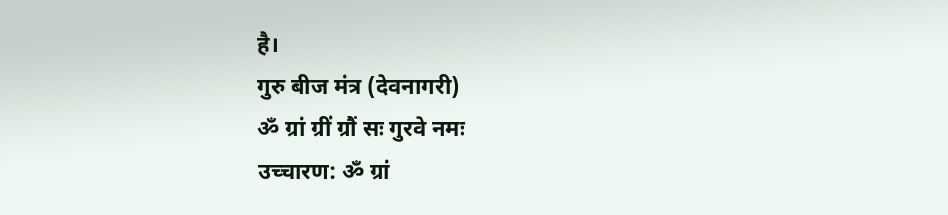है।
गुरु बीज मंत्र (देवनागरी)
ॐ ग्रां ग्रीं ग्रौं सः गुरवे नमः
उच्चारण: ॐ ग्रां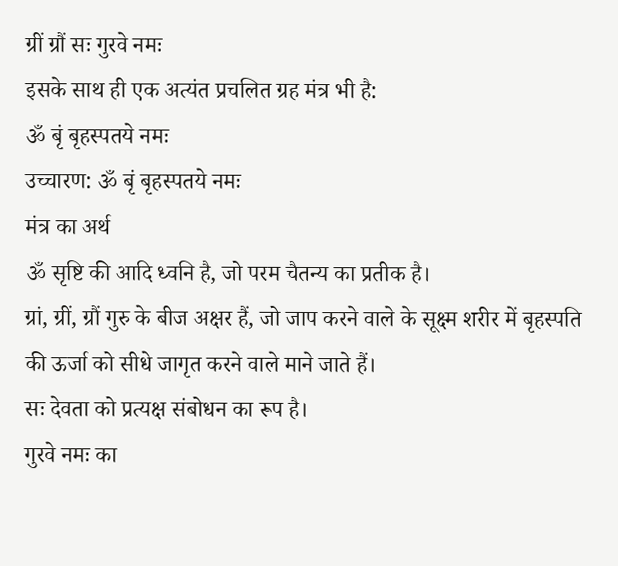ग्रीं ग्रौं सः गुरवे नमः
इसके साथ ही एक अत्यंत प्रचलित ग्रह मंत्र भी है:
ॐ बृं बृहस्पतये नमः
उच्चारण: ॐ बृं बृहस्पतये नमः
मंत्र का अर्थ
ॐ सृष्टि की आदि ध्वनि है, जो परम चैतन्य का प्रतीक है।
ग्रां, ग्रीं, ग्रौं गुरु के बीज अक्षर हैं, जो जाप करने वाले के सूक्ष्म शरीर में बृहस्पति की ऊर्जा को सीधे जागृत करने वाले माने जाते हैं।
सः देवता को प्रत्यक्ष संबोधन का रूप है।
गुरवे नमः का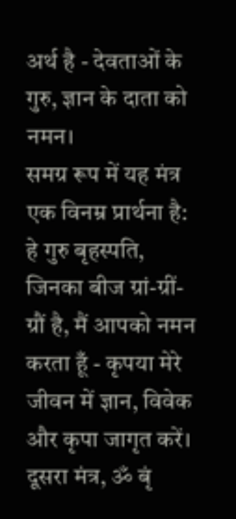अर्थ है - देवताओं के गुरु, ज्ञान के दाता को नमन।
समग्र रूप में यह मंत्र एक विनम्र प्रार्थना है: हे गुरु बृहस्पति, जिनका बीज ग्रां-ग्रीं-ग्रौं है, मैं आपको नमन करता हूँ - कृपया मेरे जीवन में ज्ञान, विवेक और कृपा जागृत करें।
दूसरा मंत्र, ॐ बृं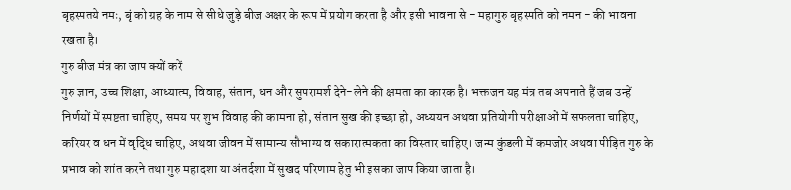बृहस्पतये नमः, बृं को ग्रह के नाम से सीधे जुड़े बीज अक्षर के रूप में प्रयोग करता है और इसी भावना से - महागुरु बृहस्पति को नमन - की भावना रखता है।
गुरु बीज मंत्र का जाप क्यों करें
गुरु ज्ञान, उच्च शिक्षा, आध्यात्म, विवाह, संतान, धन और सुपरामर्श देने-लेने की क्षमता का कारक है। भक्तजन यह मंत्र तब अपनाते हैं जब उन्हें निर्णयों में स्पष्टता चाहिए, समय पर शुभ विवाह की कामना हो, संतान सुख की इच्छा हो, अध्ययन अथवा प्रतियोगी परीक्षाओं में सफलता चाहिए, करियर व धन में वृद्धि चाहिए, अथवा जीवन में सामान्य सौभाग्य व सकारात्मकता का विस्तार चाहिए। जन्म कुंडली में कमजोर अथवा पीड़ित गुरु के प्रभाव को शांत करने तथा गुरु महादशा या अंतर्दशा में सुखद परिणाम हेतु भी इसका जाप किया जाता है।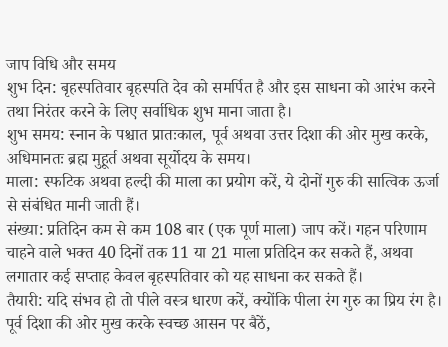जाप विधि और समय
शुभ दिन: बृहस्पतिवार बृहस्पति देव को समर्पित है और इस साधना को आरंभ करने तथा निरंतर करने के लिए सर्वाधिक शुभ माना जाता है।
शुभ समय: स्नान के पश्चात प्रातःकाल, पूर्व अथवा उत्तर दिशा की ओर मुख करके, अधिमानतः ब्रह्म मुहूर्त अथवा सूर्योदय के समय।
माला: स्फटिक अथवा हल्दी की माला का प्रयोग करें, ये दोनों गुरु की सात्विक ऊर्जा से संबंधित मानी जाती हैं।
संख्या: प्रतिदिन कम से कम 108 बार (एक पूर्ण माला) जाप करें। गहन परिणाम चाहने वाले भक्त 40 दिनों तक 11 या 21 माला प्रतिदिन कर सकते हैं, अथवा लगातार कई सप्ताह केवल बृहस्पतिवार को यह साधना कर सकते हैं।
तैयारी: यदि संभव हो तो पीले वस्त्र धारण करें, क्योंकि पीला रंग गुरु का प्रिय रंग है। पूर्व दिशा की ओर मुख करके स्वच्छ आसन पर बैठें,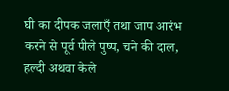घी का दीपक जलाएँ तथा जाप आरंभ करने से पूर्व पीले पुष्प, चने की दाल, हल्दी अथवा केले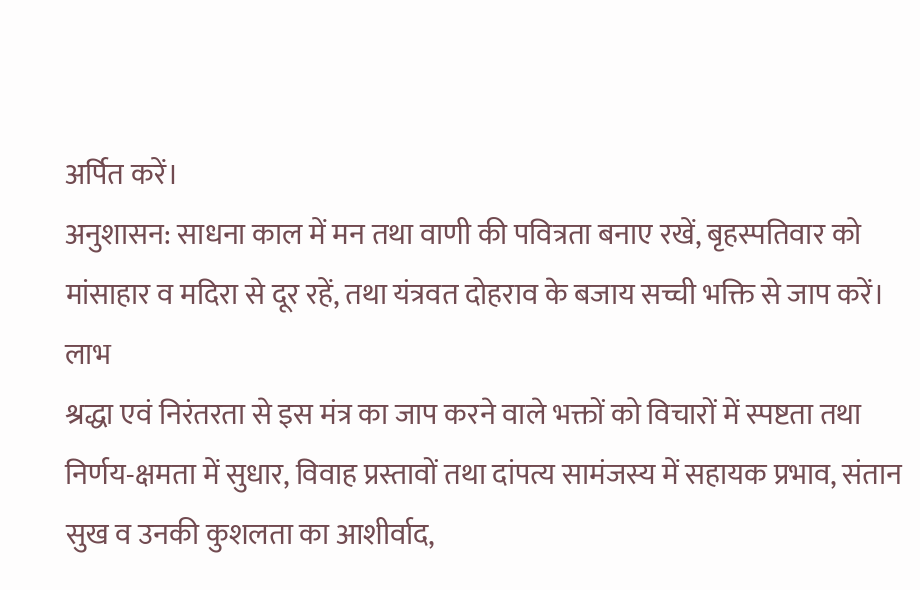अर्पित करें।
अनुशासन: साधना काल में मन तथा वाणी की पवित्रता बनाए रखें, बृहस्पतिवार को मांसाहार व मदिरा से दूर रहें, तथा यंत्रवत दोहराव के बजाय सच्ची भक्ति से जाप करें।
लाभ
श्रद्धा एवं निरंतरता से इस मंत्र का जाप करने वाले भक्तों को विचारों में स्पष्टता तथा निर्णय-क्षमता में सुधार, विवाह प्रस्तावों तथा दांपत्य सामंजस्य में सहायक प्रभाव, संतान सुख व उनकी कुशलता का आशीर्वाद,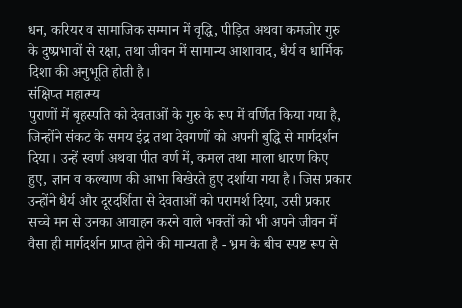धन, करियर व सामाजिक सम्मान में वृद्धि, पीड़ित अथवा कमजोर गुरु के दुष्प्रभावों से रक्षा, तथा जीवन में सामान्य आशावाद, धैर्य व धार्मिक दिशा की अनुभूति होती है।
संक्षिप्त महात्म्य
पुराणों में बृहस्पति को देवताओं के गुरु के रूप में वर्णित किया गया है, जिन्होंने संकट के समय इंद्र तथा देवगणों को अपनी बुद्धि से मार्गदर्शन दिया। उन्हें स्वर्ण अथवा पीत वर्ण में, कमल तथा माला धारण किए हुए, ज्ञान व कल्याण की आभा बिखेरते हुए दर्शाया गया है। जिस प्रकार उन्होंने धैर्य और दूरदर्शिता से देवताओं को परामर्श दिया, उसी प्रकार सच्चे मन से उनका आवाहन करने वाले भक्तों को भी अपने जीवन में वैसा ही मार्गदर्शन प्राप्त होने की मान्यता है - भ्रम के बीच स्पष्ट रूप से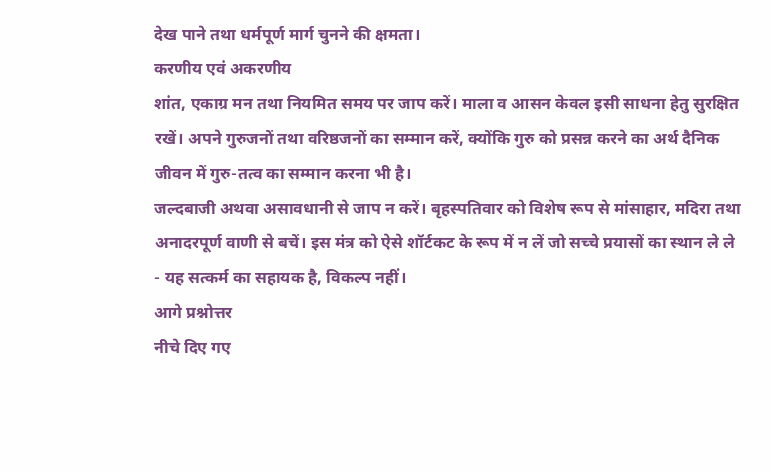देख पाने तथा धर्मपूर्ण मार्ग चुनने की क्षमता।
करणीय एवं अकरणीय
शांत, एकाग्र मन तथा नियमित समय पर जाप करें। माला व आसन केवल इसी साधना हेतु सुरक्षित रखें। अपने गुरुजनों तथा वरिष्ठजनों का सम्मान करें, क्योंकि गुरु को प्रसन्न करने का अर्थ दैनिक जीवन में गुरु-तत्व का सम्मान करना भी है।
जल्दबाजी अथवा असावधानी से जाप न करें। बृहस्पतिवार को विशेष रूप से मांसाहार, मदिरा तथा अनादरपूर्ण वाणी से बचें। इस मंत्र को ऐसे शॉर्टकट के रूप में न लें जो सच्चे प्रयासों का स्थान ले ले - यह सत्कर्म का सहायक है, विकल्प नहीं।
आगे प्रश्नोत्तर
नीचे दिए गए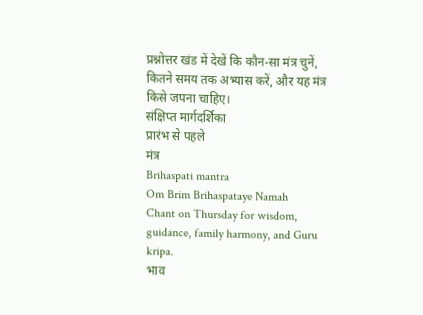प्रश्नोत्तर खंड में देखें कि कौन-सा मंत्र चुनें, कितने समय तक अभ्यास करें, और यह मंत्र किसे जपना चाहिए।
संक्षिप्त मार्गदर्शिका
प्रारंभ से पहले
मंत्र
Brihaspati mantra
Om Brim Brihaspataye Namah
Chant on Thursday for wisdom, guidance, family harmony, and Guru kripa.
भाव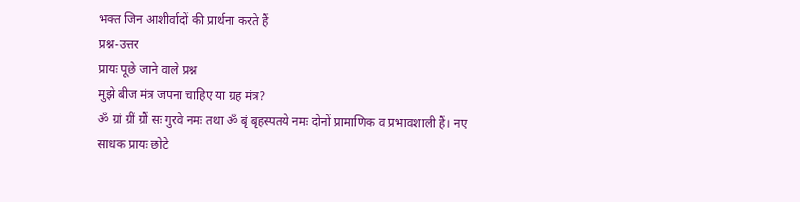भक्त जिन आशीर्वादों की प्रार्थना करते हैं
प्रश्न-उत्तर
प्रायः पूछे जाने वाले प्रश्न
मुझे बीज मंत्र जपना चाहिए या ग्रह मंत्र?
ॐ ग्रां ग्रीं ग्रौं सः गुरवे नमः तथा ॐ बृं बृहस्पतये नमः दोनों प्रामाणिक व प्रभावशाली हैं। नए साधक प्रायः छोटे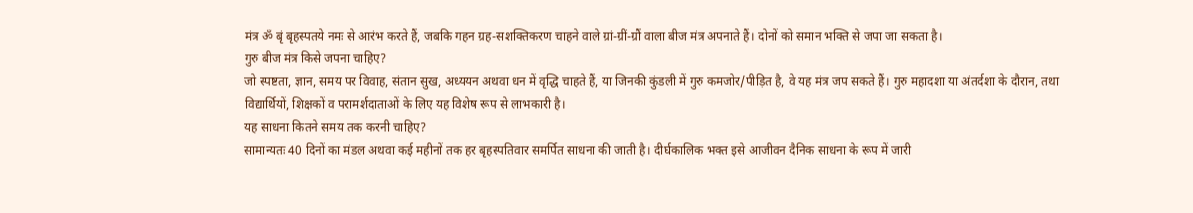मंत्र ॐ बृं बृहस्पतये नमः से आरंभ करते हैं, जबकि गहन ग्रह-सशक्तिकरण चाहने वाले ग्रां-ग्रीं-ग्रौं वाला बीज मंत्र अपनाते हैं। दोनों को समान भक्ति से जपा जा सकता है।
गुरु बीज मंत्र किसे जपना चाहिए?
जो स्पष्टता, ज्ञान, समय पर विवाह, संतान सुख, अध्ययन अथवा धन में वृद्धि चाहते हैं, या जिनकी कुंडली में गुरु कमजोर/पीड़ित है, वे यह मंत्र जप सकते हैं। गुरु महादशा या अंतर्दशा के दौरान, तथा विद्यार्थियों, शिक्षकों व परामर्शदाताओं के लिए यह विशेष रूप से लाभकारी है।
यह साधना कितने समय तक करनी चाहिए?
सामान्यतः 40 दिनों का मंडल अथवा कई महीनों तक हर बृहस्पतिवार समर्पित साधना की जाती है। दीर्घकालिक भक्त इसे आजीवन दैनिक साधना के रूप में जारी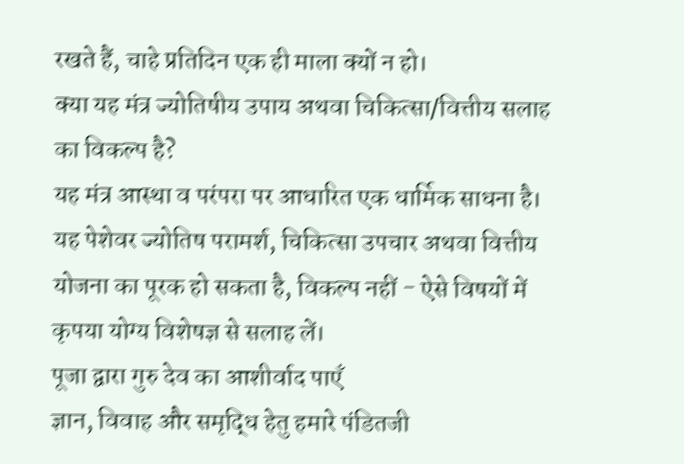रखते हैं, चाहे प्रतिदिन एक ही माला क्यों न हो।
क्या यह मंत्र ज्योतिषीय उपाय अथवा चिकित्सा/वित्तीय सलाह का विकल्प है?
यह मंत्र आस्था व परंपरा पर आधारित एक धार्मिक साधना है। यह पेशेवर ज्योतिष परामर्श, चिकित्सा उपचार अथवा वित्तीय योजना का पूरक हो सकता है, विकल्प नहीं - ऐसे विषयों में कृपया योग्य विशेषज्ञ से सलाह लें।
पूजा द्वारा गुरु देव का आशीर्वाद पाएँ
ज्ञान, विवाह और समृद्धि हेतु हमारे पंडितजी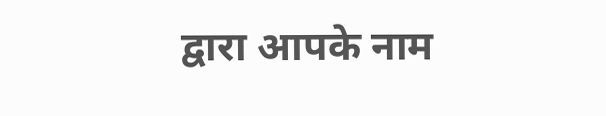द्वारा आपके नाम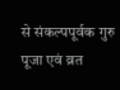से संकल्पपूर्वक गुरु पूजा एवं व्रत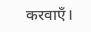करवाएँ।